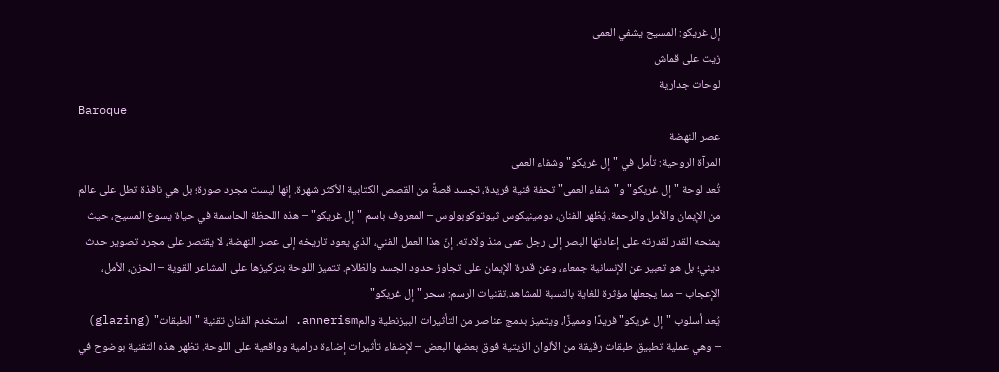إل غريكو: المسيح يشفي العمى
زيت على قماش
لوحات جدارية
Baroque
عصر النهضة
المرآة الروحية: تأمل في "إل غريكو" وشفاء العمى
تُعد لوحة "إل غريكو" و"شفاء العمى" تحفة فنية فريدة، تجسد قصةً من القصص الكتابية الأكثر شهرة. إنها ليست مجرد صورة؛ بل هي نافذة تطل على عالم من الإيمان والأمل والرحمة. يُظهر الفنان، دومينيكوس ثيوتوكوبولوس – المعروف باسم "إل غريكو" – هذه اللحظة الحاسمة في حياة يسوع المسيح، حيث يمنحه القدر لقدرته على إعادتها البصر إلى رجل عمى منذ ولادته. إنّ هذا العمل الفني، الذي يعود تاريخه إلى عصر النهضة، لا يقتصر على مجرد تصوير حدث ديني؛ بل هو تعبير عن الإنسانية جمعاء، وعن قدرة الإيمان على تجاوز حدود الجسد والظلام. تتميز اللوحة بتركيزها على المشاعر القوية – الحزن، الأمل، الإعجاب – مما يجعلها مؤثرة للغاية بالنسبة للمشاهد.تقنيات الرسم: سحر "إل غريكو"
يُعد أسلوب "إل غريكو" فريدًا ومميزًا، ويتميز بدمج عناصر من التأثيرات البيزنطية والمannerism. استخدم الفنان تقنية "الطبقات" (glazing) – وهي عملية تطبيق طبقات رقيقة من الألوان الزيتية فوق بعضها البعض – لإضفاء تأثيرات إضاءة درامية وواقعية على اللوحة. تظهر هذه التقنية بوضوح في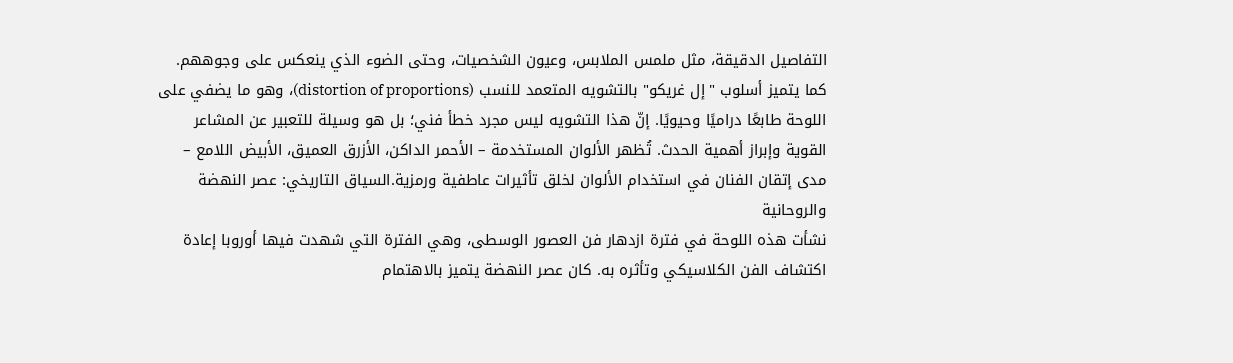التفاصيل الدقيقة، مثل ملمس الملابس، وعيون الشخصيات، وحتى الضوء الذي ينعكس على وجوههم. كما يتميز أسلوب "إل غريكو" بالتشويه المتعمد للنسب (distortion of proportions)، وهو ما يضفي على اللوحة طابعًا دراميًا وحيويًا. إنّ هذا التشويه ليس مجرد خطأ فني؛ بل هو وسيلة للتعبير عن المشاعر القوية وإبراز أهمية الحدث. تُظهر الألوان المستخدمة – الأحمر الداكن، الأزرق العميق، الأبيض اللامع – مدى إتقان الفنان في استخدام الألوان لخلق تأثيرات عاطفية ورمزية.السياق التاريخي: عصر النهضة والروحانية
نشأت هذه اللوحة في فترة ازدهار فن العصور الوسطى، وهي الفترة التي شهدت فيها أوروبا إعادة اكتشاف الفن الكلاسيكي وتأثره به. كان عصر النهضة يتميز بالاهتمام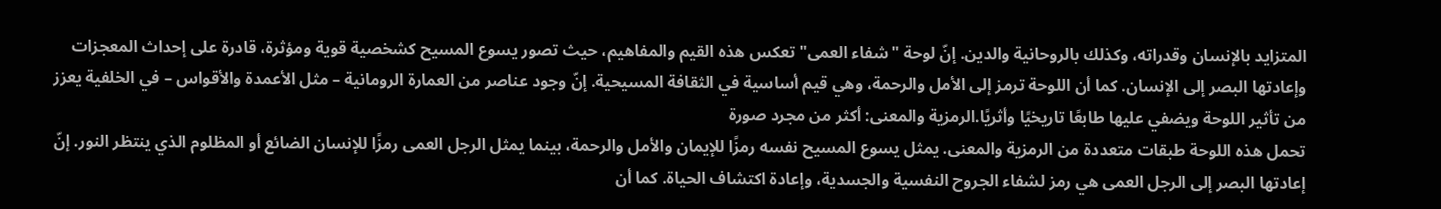المتزايد بالإنسان وقدراته، وكذلك بالروحانية والدين. إنّ لوحة "شفاء العمى" تعكس هذه القيم والمفاهيم، حيث تصور يسوع المسيح كشخصية قوية ومؤثرة، قادرة على إحداث المعجزات وإعادتها البصر إلى الإنسان. كما أن اللوحة ترمز إلى الأمل والرحمة، وهي قيم أساسية في الثقافة المسيحية. إنّ وجود عناصر من العمارة الرومانية – مثل الأعمدة والأقواس – في الخلفية يعزز من تأثير اللوحة ويضفي عليها طابعًا تاريخيًا وأثريًا.الرمزية والمعنى: أكثر من مجرد صورة
تحمل هذه اللوحة طبقات متعددة من الرمزية والمعنى. يمثل يسوع المسيح نفسه رمزًا للإيمان والأمل والرحمة، بينما يمثل الرجل العمى رمزًا للإنسان الضائع أو المظلوم الذي ينتظر النور. إنّ إعادتها البصر إلى الرجل العمى هي رمز لشفاء الجروح النفسية والجسدية، وإعادة اكتشاف الحياة. كما أن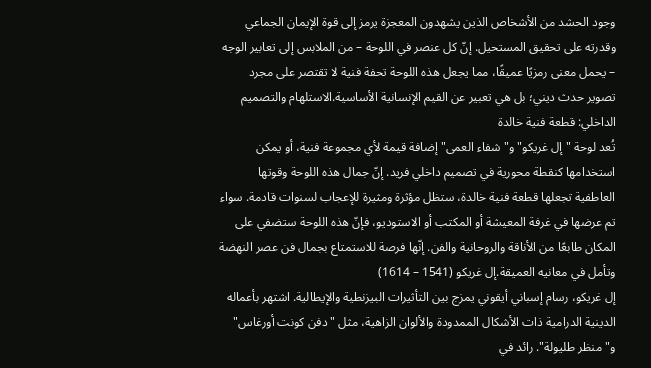وجود الحشد من الأشخاص الذين يشهدون المعجزة يرمز إلى قوة الإيمان الجماعي وقدرته على تحقيق المستحيل. إنّ كل عنصر في اللوحة – من الملابس إلى تعابير الوجه – يحمل معنى رمزيًا عميقًا، مما يجعل هذه اللوحة تحفة فنية لا تقتصر على مجرد تصوير حدث ديني؛ بل هي تعبير عن القيم الإنسانية الأساسية.الاستلهام والتصميم الداخلي: قطعة فنية خالدة
تُعد لوحة "إل غريكو" و"شفاء العمى" إضافة قيمة لأي مجموعة فنية، أو يمكن استخدامها كنقطة محورية في تصميم داخلي فريد. إنّ جمال هذه اللوحة وقوتها العاطفية تجعلها قطعة فنية خالدة، ستظل مؤثرة ومثيرة للإعجاب لسنوات قادمة. سواء تم عرضها في غرفة المعيشة أو المكتب أو الاستوديو، فإنّ هذه اللوحة ستضفي على المكان طابعًا من الأناقة والروحانية والفن. إنّها فرصة للاستمتاع بجمال فن عصر النهضة وتأمل في معانيه العميقة.إل غريكو (1541 – 1614)
إل غريكو، رسام إسباني أيقوني يمزج بين التأثيرات البيزنطية والإيطالية. اشتهر بأعماله الدينية الدرامية ذات الأشكال الممدودة والألوان الزاهية، مثل "دفن كونت أورغاس" و"منظر طليولة". رائد في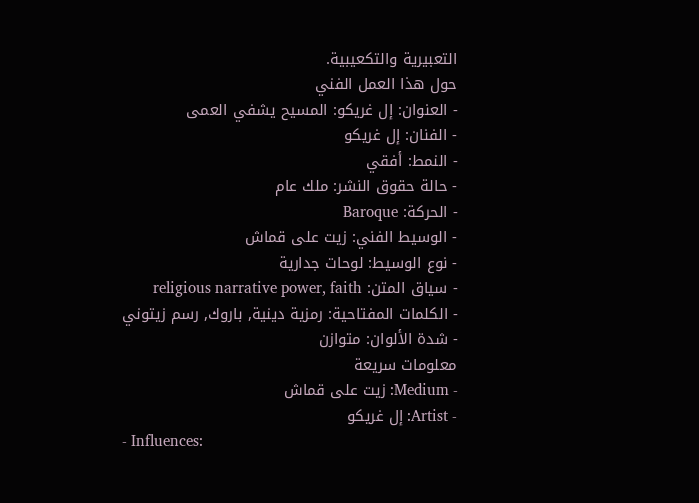التعبيرية والتكعيبية.
حول هذا العمل الفني
- العنوان: إل غريكو: المسيح يشفي العمى
- الفنان: إل غريكو
- النمط: أفقي
- حالة حقوق النشر: ملك عام
- الحركة: Baroque
- الوسيط الفني: زيت على قماش
- نوع الوسيط: لوحات جدارية
- سياق المتن: religious narrative power, faith
- الكلمات المفتاحية: رمزية دينية, باروك, رسم زيتوني
- شدة الألوان: متوازن
معلومات سريعة
- Medium: زيت على قماش
- Artist: إل غريكو
- Influences: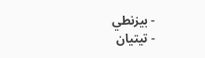- بيزنطي
- تيتيان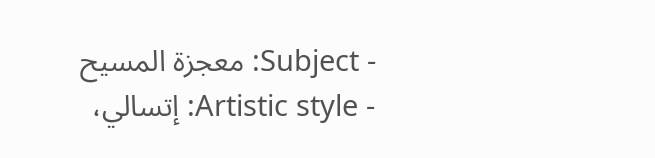- Subject: معجزة المسيح
- Artistic style: إتسالي،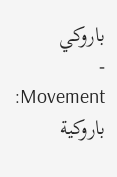باروكي
- Movement: باروكية